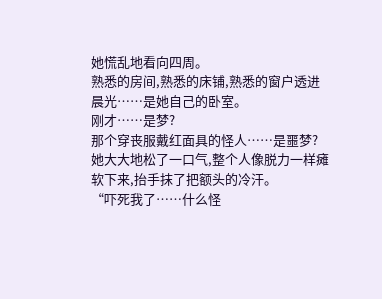她慌乱地看向四周。
熟悉的房间,熟悉的床铺,熟悉的窗户透进晨光……是她自己的卧室。
刚才……是梦?
那个穿丧服戴红面具的怪人……是噩梦?
她大大地松了一口气,整个人像脱力一样瘫软下来,抬手抹了把额头的冷汗。
“吓死我了……什么怪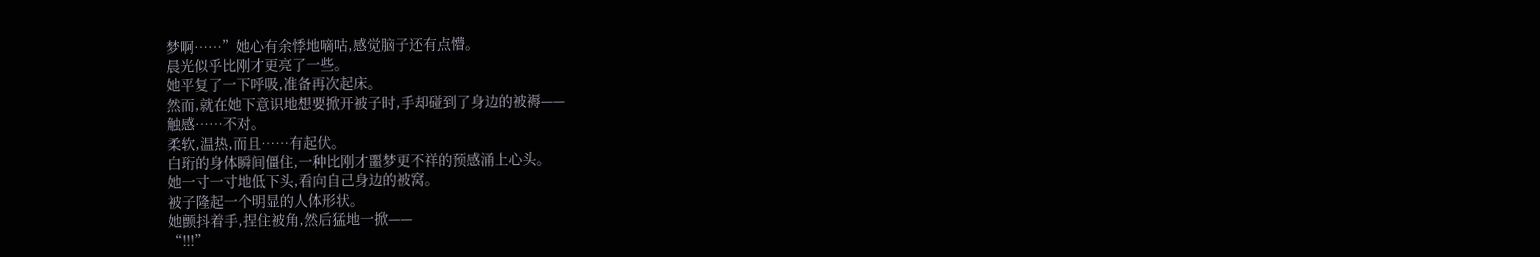梦啊……”她心有余悸地嘀咕,感觉脑子还有点懵。
晨光似乎比刚才更亮了一些。
她平复了一下呼吸,准备再次起床。
然而,就在她下意识地想要掀开被子时,手却碰到了身边的被褥——
触感……不对。
柔软,温热,而且……有起伏。
白珩的身体瞬间僵住,一种比刚才噩梦更不祥的预感涌上心头。
她一寸一寸地低下头,看向自己身边的被窝。
被子隆起一个明显的人体形状。
她颤抖着手,捏住被角,然后猛地一掀——
“!!!”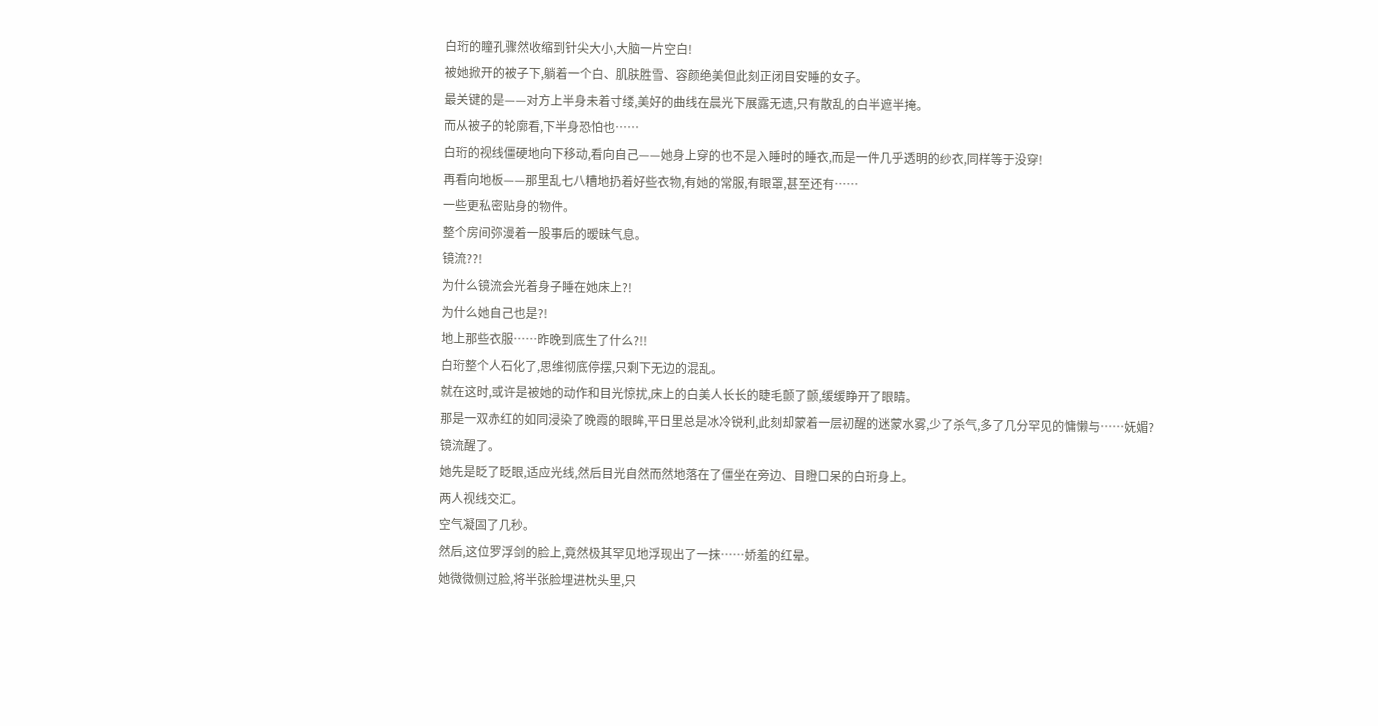白珩的瞳孔骤然收缩到针尖大小,大脑一片空白!
被她掀开的被子下,躺着一个白、肌肤胜雪、容颜绝美但此刻正闭目安睡的女子。
最关键的是——对方上半身未着寸缕,美好的曲线在晨光下展露无遗,只有散乱的白半遮半掩。
而从被子的轮廓看,下半身恐怕也……
白珩的视线僵硬地向下移动,看向自己——她身上穿的也不是入睡时的睡衣,而是一件几乎透明的纱衣,同样等于没穿!
再看向地板——那里乱七八糟地扔着好些衣物,有她的常服,有眼罩,甚至还有……
一些更私密贴身的物件。
整个房间弥漫着一股事后的暧昧气息。
镜流??!
为什么镜流会光着身子睡在她床上?!
为什么她自己也是?!
地上那些衣服……昨晚到底生了什么?!!
白珩整个人石化了,思维彻底停摆,只剩下无边的混乱。
就在这时,或许是被她的动作和目光惊扰,床上的白美人长长的睫毛颤了颤,缓缓睁开了眼睛。
那是一双赤红的如同浸染了晚霞的眼眸,平日里总是冰冷锐利,此刻却蒙着一层初醒的迷蒙水雾,少了杀气,多了几分罕见的慵懒与……妩媚?
镜流醒了。
她先是眨了眨眼,适应光线,然后目光自然而然地落在了僵坐在旁边、目瞪口呆的白珩身上。
两人视线交汇。
空气凝固了几秒。
然后,这位罗浮剑的脸上,竟然极其罕见地浮现出了一抹……娇羞的红晕。
她微微侧过脸,将半张脸埋进枕头里,只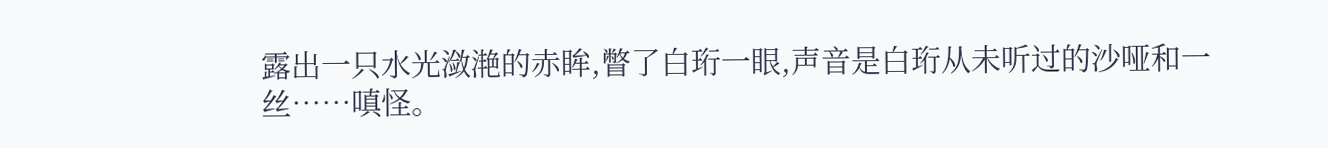露出一只水光潋滟的赤眸,瞥了白珩一眼,声音是白珩从未听过的沙哑和一丝……嗔怪。